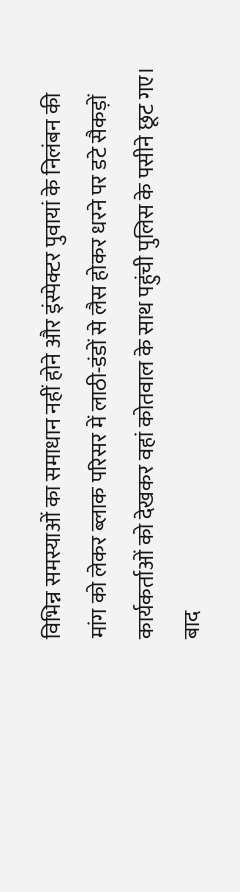विभिन्न समस्याओं का समाधान नहीं होने और इंस्पेक्टर पुवायां के निलंबन की मांग को लेकर ब्लाक परिसर में लाठी-डंडों से लैस होकर धरने पर डटे सैकड़ों कार्यकर्ताओं को देखकर वहां कोतवाल के साथ पहुंची पुलिस के पसीने छूट गए। बाद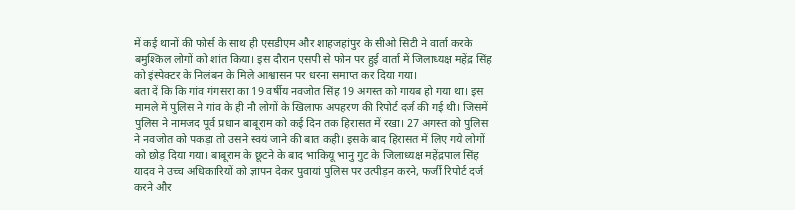में कई थानों की फोर्स के साथ ही एसडीएम और शाहजहांपुर के सीओ सिटी ने वार्ता करके बमुश्किल लोगों को शांत किया। इस दौरान एसपी से फोन पर हुई वार्ता में जिलाध्यक्ष महेंद्र सिंह को इंस्पेक्टर के निलंबन के मिले आश्वासन पर धरना समाप्त कर दिया गया।
बता दें कि कि गांव गंगसरा का 19 वर्षीय नवजोत सिंह 19 अगस्त को गायब हो गया था। इस मामले में पुलिस ने गांव के ही नौ लोगों के खिलाफ अपहरण की रिपोर्ट दर्ज की गई थी। जिसमें पुलिस ने नामजद पूर्व प्रधान बाबूराम को कई दिन तक हिरासत में रखा। 27 अगस्त को पुलिस ने नवजोत को पकड़ा तो उसने स्वयं जाने की बात कही। इसके बाद हिरासत में लिए गये लोगों को छोड़ दिया गया। बाबूराम के छूटने के बाद भाकियू भानु गुट के जिलाध्यक्ष महेंद्रपाल सिंह यादव ने उच्च अधिकारियों को ज्ञापन देकर पुवायां पुलिस पर उत्पीड़न करने, फर्जी रिपोर्ट दर्ज करने और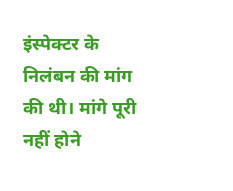इंस्पेक्टर के निलंबन की मांग की थी। मांगे पूरी नहीं होने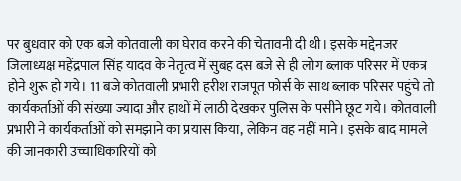पर बुधवार को एक बजे कोतवाली का घेराव करने की चेतावनी दी थी। इसके मद्देनजर जिलाध्यक्ष महेंद्रपाल सिंह यादव के नेतृत्व में सुबह दस बजे से ही लोग ब्लाक परिसर में एकत्र होने शुरू हो गये। 11 बजे कोतवाली प्रभारी हरीश राजपूत फोर्स के साथ ब्लाक परिसर पहुंचे तो कार्यकर्ताओं की संख्या ज्यादा और हाथों में लाठी देखकर पुलिस के पसीने छूट गये। कोतवाली प्रभारी ने कार्यकर्ताओं को समझाने का प्रयास किया, लेकिन वह नहीं माने। इसके बाद मामले की जानकारी उच्चाधिकारियों को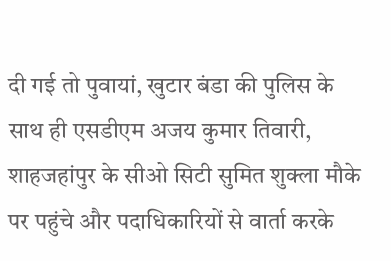दी गई तो पुवायां, खुटार बंडा की पुलिस के साथ ही एसडीएम अजय कुमार तिवारी, शाहजहांपुर के सीओ सिटी सुमित शुक्ला मौके पर पहुंचे और पदाधिकारियों से वार्ता करके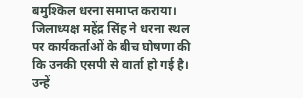बमुश्किल धरना समाप्त कराया। जिलाध्यक्ष महेंद्र सिंह ने धरना स्थल पर कार्यकर्ताओं के बीच घोषणा की कि उनकी एसपी से वार्ता हो गई है। उन्हें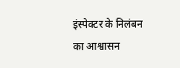इंस्पेक्टर के निलंबन का आश्वासन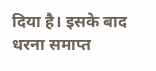दिया है। इसके बाद धरना समाप्त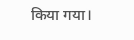किया गया।